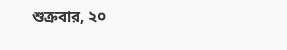শুক্রবার, ২০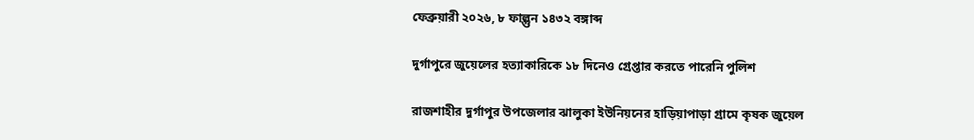ফেব্রুয়ারী ২০২৬, ৮ ফাল্গুন ১৪৩২ বঙ্গাব্দ

দুর্গাপুরে জুয়েলের হত্যাকারিকে ১৮ দিনেও গ্রেপ্তার করতে পারেনি পুলিশ

রাজশাহীর দুর্গাপুর উপজেলার ঝালুকা ইউনিয়নের হাড়িয়াপাড়া গ্রামে কৃষক জুয়েল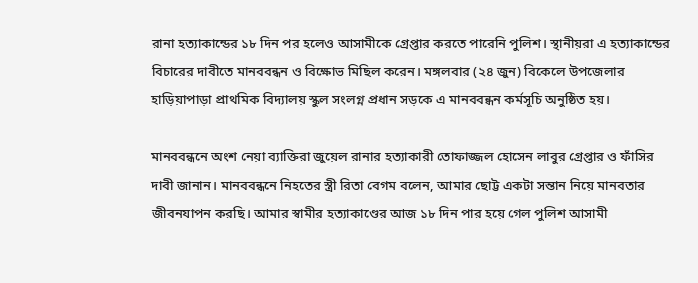রানা হত্যাকান্ডের ১৮ দিন পর হলেও আসামীকে গ্রেপ্তার করতে পারেনি পুলিশ। স্থানীয়রা এ হত্যাকান্ডের বিচারের দাবীতে মানববন্ধন ও বিক্ষোভ মিছিল করেন। মঙ্গলবার (২৪ জুন) বিকেলে উপজেলার হাড়িয়াপাড়া প্রাথমিক বিদ্যালয় স্কুল সংলগ্ন প্রধান সড়কে এ মানববন্ধন কর্মসূচি অনুষ্ঠিত হয়।

মানববন্ধনে অংশ নেয়া ব্যাক্তিরা জুয়েল রানার হত্যাকারী তোফাজ্জল হোসেন লাবুর গ্রেপ্তার ও ফাঁসির দাবী জানান। মানববন্ধনে নিহতের স্ত্রী রিতা বেগম বলেন, আমার ছোট্ট একটা সন্তান নিয়ে মানবতার জীবনযাপন করছি। আমার স্বামীর হত্যাকাণ্ডের আজ ১৮ দিন পার হয়ে গেল পুলিশ আসামী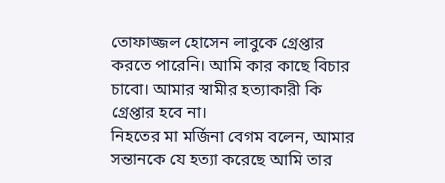তোফাজ্জল হোসেন লাবুকে গ্রেপ্তার করতে পারেনি। আমি কার কাছে বিচার চাবো। আমার স্বামীর হত্যাকারী কি গ্রেপ্তার হবে না।
নিহতের মা মর্জিনা বেগম বলেন, আমার সন্তানকে যে হত্যা করেছে আমি তার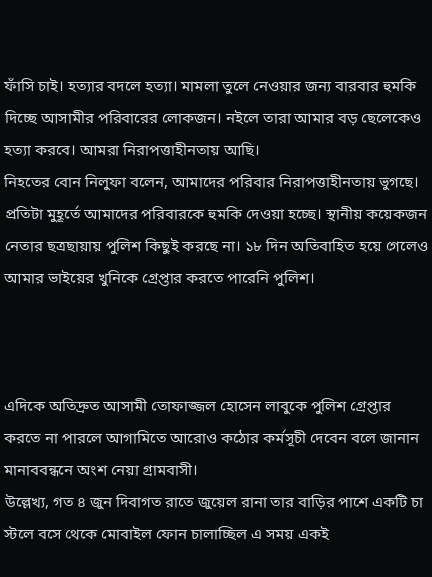ফাঁসি চাই। হত্যার বদলে হত্যা। মামলা তুলে নেওয়ার জন্য বারবার হুমকি দিচ্ছে আসামীর পরিবারের লোকজন। নইলে তারা আমার বড় ছেলেকেও হত্যা করবে। আমরা নিরাপত্তাহীনতায় আছি।
নিহতের বোন নিলুফা বলেন, আমাদের পরিবার নিরাপত্তাহীনতায় ভুগছে। প্রতিটা মুহূর্তে আমাদের পরিবারকে হুমকি দেওয়া হচ্ছে। স্থানীয় কয়েকজন নেতার ছত্রছায়ায় পুলিশ কিছুই করছে না। ১৮ দিন অতিবাহিত হয়ে গেলেও আমার ভাইয়ের খুনিকে গ্রেপ্তার করতে পারেনি পুলিশ।



এদিকে অতিদ্রুত আসামী তোফাজ্জল হোসেন লাবুকে পুলিশ গ্রেপ্তার করতে না পারলে আগামিতে আরোও কঠোর কর্মসূচী দেবেন বলে জানান মানাববন্ধনে অংশ নেয়া গ্রামবাসী।
উল্লেখ্য, গত ৪ জুন দিবাগত রাতে জুয়েল রানা তার বাড়ির পাশে একটি চা স্টলে বসে থেকে মোবাইল ফোন চালাচ্ছিল এ সময় একই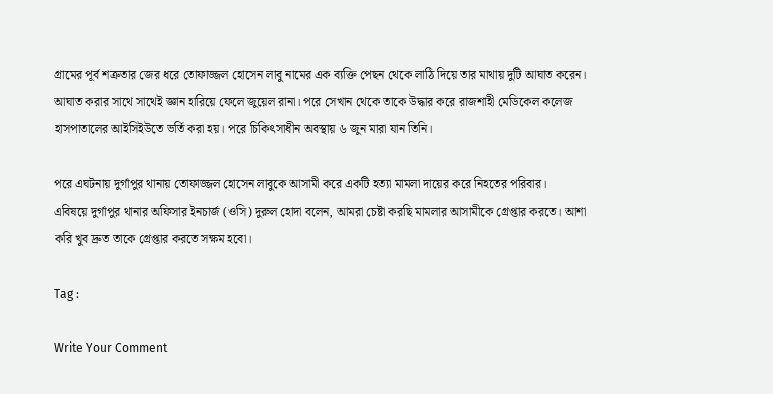গ্রামের পূর্ব শত্রুতার জের ধরে তোফাজ্জল হোসেন লাবু নামের এক ব্যক্তি পেছন থেকে লাঠি দিয়ে তার মাথায় দুটি আঘাত করেন। আঘাত করার সাথে সাথেই জ্ঞান হারিয়ে ফেলে জুয়েল রানা। পরে সেখান থেকে তাকে উদ্ধার করে রাজশাহী মেডিকেল কলেজ হাসপাতালের আইসিইউতে ভর্তি করা হয়। পরে চিকিৎসাধীন অবস্থায় ৬ জুন মারা যান তিনি।

পরে এঘটনায় দুর্গাপুর থানায় তোফাজ্জল হোসেন লাবুকে আসামী করে একটি হত্যা মামলা দায়ের করে নিহতের পরিবার।
এবিষয়ে দুর্গাপুর থানার অফিসার ইনচার্জ (ওসি) দুরুল হোদা বলেন, আমরা চেষ্টা করছি মামলার আসামীকে গ্রেপ্তার করতে। আশা করি খুব দ্রুত তাকে গ্রেপ্তার করতে সক্ষম হবো।

Tag :

Write Your Comment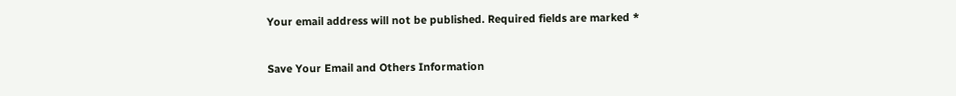Your email address will not be published. Required fields are marked *

Save Your Email and Others Information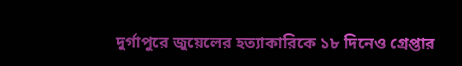দুর্গাপুরে জুয়েলের হত্যাকারিকে ১৮ দিনেও গ্রেপ্তার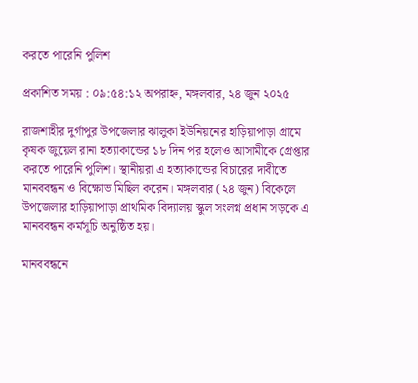করতে পারেনি পুলিশ

প্রকাশিত সময় : ০৯:৫৪:১২ অপরাহ্ন, মঙ্গলবার, ২৪ জুন ২০২৫

রাজশাহীর দুর্গাপুর উপজেলার ঝালুকা ইউনিয়নের হাড়িয়াপাড়া গ্রামে কৃষক জুয়েল রানা হত্যাকান্ডের ১৮ দিন পর হলেও আসামীকে গ্রেপ্তার করতে পারেনি পুলিশ। স্থানীয়রা এ হত্যাকান্ডের বিচারের দাবীতে মানববন্ধন ও বিক্ষোভ মিছিল করেন। মঙ্গলবার (২৪ জুন) বিকেলে উপজেলার হাড়িয়াপাড়া প্রাথমিক বিদ্যালয় স্কুল সংলগ্ন প্রধান সড়কে এ মানববন্ধন কর্মসূচি অনুষ্ঠিত হয়।

মানববন্ধনে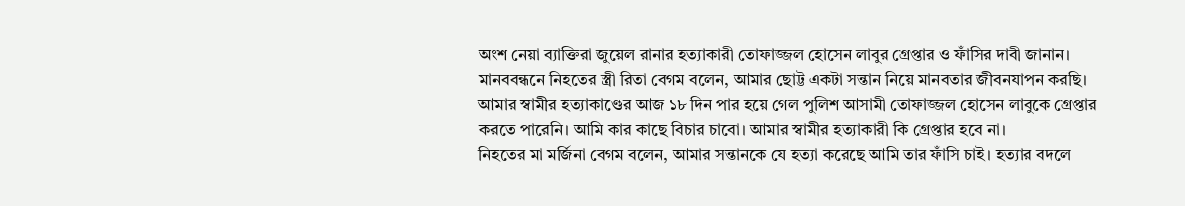অংশ নেয়া ব্যাক্তিরা জুয়েল রানার হত্যাকারী তোফাজ্জল হোসেন লাবুর গ্রেপ্তার ও ফাঁসির দাবী জানান। মানববন্ধনে নিহতের স্ত্রী রিতা বেগম বলেন, আমার ছোট্ট একটা সন্তান নিয়ে মানবতার জীবনযাপন করছি। আমার স্বামীর হত্যাকাণ্ডের আজ ১৮ দিন পার হয়ে গেল পুলিশ আসামী তোফাজ্জল হোসেন লাবুকে গ্রেপ্তার করতে পারেনি। আমি কার কাছে বিচার চাবো। আমার স্বামীর হত্যাকারী কি গ্রেপ্তার হবে না।
নিহতের মা মর্জিনা বেগম বলেন, আমার সন্তানকে যে হত্যা করেছে আমি তার ফাঁসি চাই। হত্যার বদলে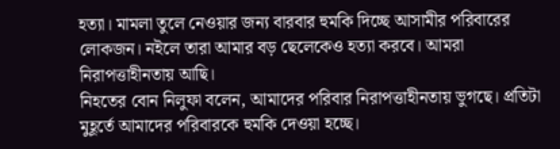হত্যা। মামলা তুলে নেওয়ার জন্য বারবার হুমকি দিচ্ছে আসামীর পরিবারের লোকজন। নইলে তারা আমার বড় ছেলেকেও হত্যা করবে। আমরা নিরাপত্তাহীনতায় আছি।
নিহতের বোন নিলুফা বলেন, আমাদের পরিবার নিরাপত্তাহীনতায় ভুগছে। প্রতিটা মুহূর্তে আমাদের পরিবারকে হুমকি দেওয়া হচ্ছে।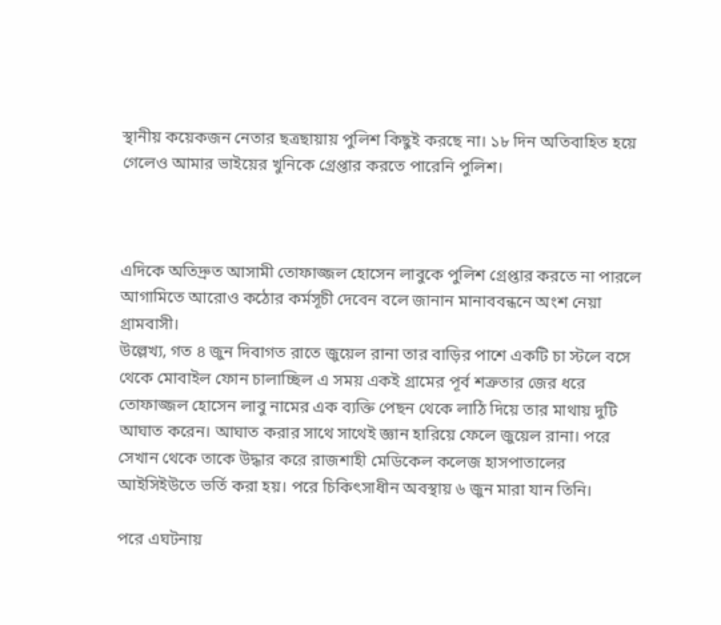স্থানীয় কয়েকজন নেতার ছত্রছায়ায় পুলিশ কিছুই করছে না। ১৮ দিন অতিবাহিত হয়ে গেলেও আমার ভাইয়ের খুনিকে গ্রেপ্তার করতে পারেনি পুলিশ।



এদিকে অতিদ্রুত আসামী তোফাজ্জল হোসেন লাবুকে পুলিশ গ্রেপ্তার করতে না পারলে আগামিতে আরোও কঠোর কর্মসূচী দেবেন বলে জানান মানাববন্ধনে অংশ নেয়া গ্রামবাসী।
উল্লেখ্য, গত ৪ জুন দিবাগত রাতে জুয়েল রানা তার বাড়ির পাশে একটি চা স্টলে বসে থেকে মোবাইল ফোন চালাচ্ছিল এ সময় একই গ্রামের পূর্ব শত্রুতার জের ধরে তোফাজ্জল হোসেন লাবু নামের এক ব্যক্তি পেছন থেকে লাঠি দিয়ে তার মাথায় দুটি আঘাত করেন। আঘাত করার সাথে সাথেই জ্ঞান হারিয়ে ফেলে জুয়েল রানা। পরে সেখান থেকে তাকে উদ্ধার করে রাজশাহী মেডিকেল কলেজ হাসপাতালের আইসিইউতে ভর্তি করা হয়। পরে চিকিৎসাধীন অবস্থায় ৬ জুন মারা যান তিনি।

পরে এঘটনায়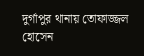দুর্গাপুর থানায় তোফাজ্জল হোসেন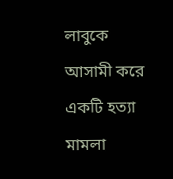লাবুকে আসামী করে একটি হত্যা মামলা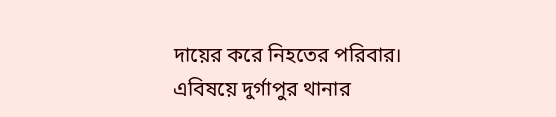দায়ের করে নিহতের পরিবার।
এবিষয়ে দুর্গাপুর থানার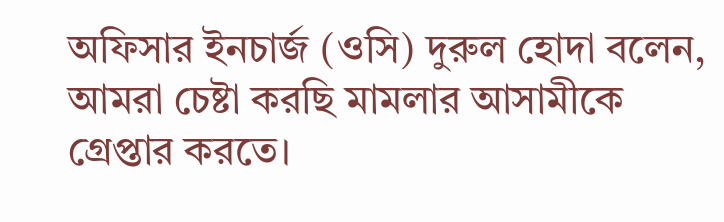অফিসার ইনচার্জ (ওসি) দুরুল হোদা বলেন, আমরা চেষ্টা করছি মামলার আসামীকে গ্রেপ্তার করতে।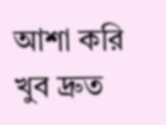আশা করি খুব দ্রুত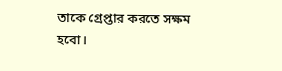তাকে গ্রেপ্তার করতে সক্ষম হবো।